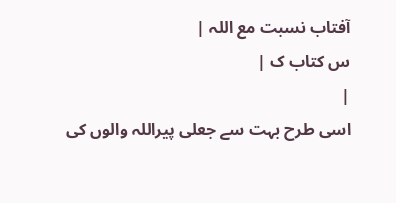آفتاب نسبت مع اللہ |
س کتاب ک |
|
اسی طرح بہت سے جعلی پیراللہ والوں کی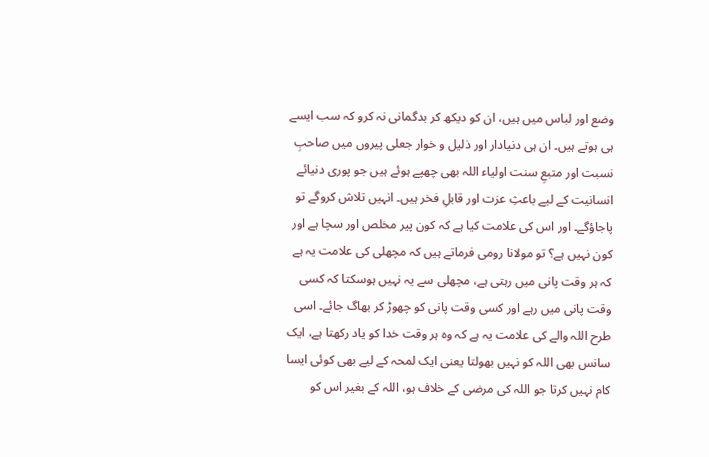وضع اور لباس میں ہیں، ان کو دیکھ کر بدگمانی نہ کرو کہ سب ایسے ہی ہوتے ہیں۔ ان ہی دنیادار اور ذلیل و خوار جعلی پیروں میں صاحبِ نسبت اور متبعِ سنت اولیاء اللہ بھی چھپے ہوئے ہیں جو پوری دنیائے انسانیت کے لیے باعثِ عزت اور قابلِ فخر ہیں۔ انہیں تلاش کروگے تو پاجاؤگے۔ اور اس کی علامت کیا ہے کہ کون پیر مخلص اور سچا ہے اور کون نہیں ہے؟ تو مولانا رومی فرماتے ہیں کہ مچھلی کی علامت یہ ہے کہ ہر وقت پانی میں رہتی ہے، مچھلی سے یہ نہیں ہوسکتا کہ کسی وقت پانی میں رہے اور کسی وقت پانی کو چھوڑ کر بھاگ جائے۔ اسی طرح اللہ والے کی علامت یہ ہے کہ وہ ہر وقت خدا کو یاد رکھتا ہے، ایک سانس بھی اللہ کو نہیں بھولتا یعنی ایک لمحہ کے لیے بھی کوئی ایسا کام نہیں کرتا جو اللہ کی مرضی کے خلاف ہو، اللہ کے بغیر اس کو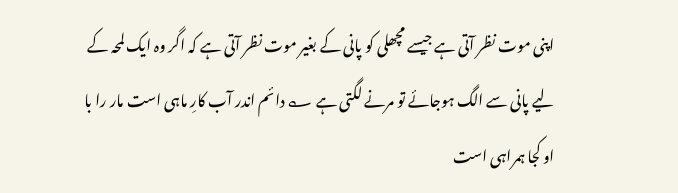اپنی موت نظر آتی ہے جیسے مچھلی کو پانی کے بغیر موت نظر آتی ہے کہ اگر وہ ایک لمحہ کے لیے پانی سے الگ ہوجائے تو مرنے لگتی ہے ؎ دائم اندر آب کارِ ماہی است مار را با او کجا ہمراہی است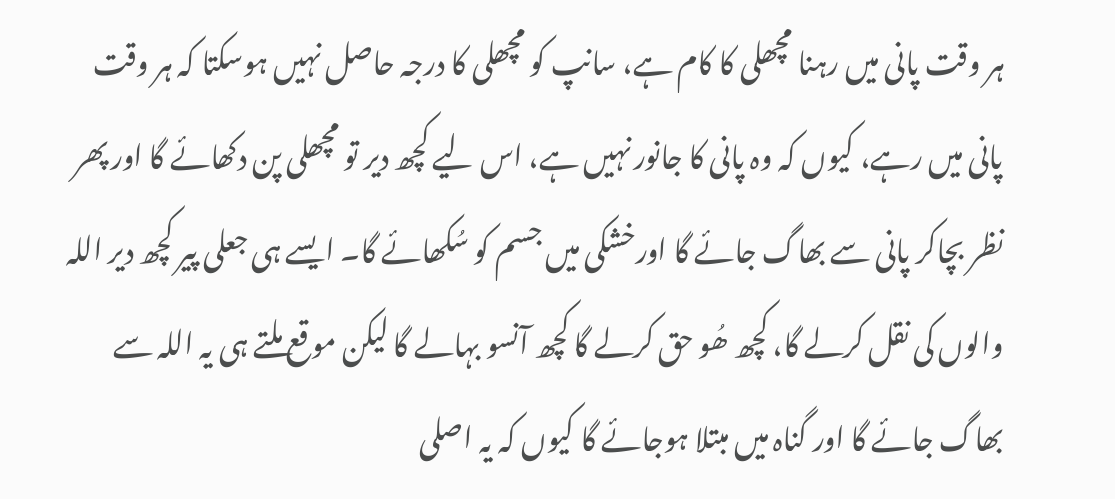ہر وقت پانی میں رہنا مچھلی کا کام ہے، سانپ کو مچھلی کا درجہ حاصل نہیں ہوسکتا کہ ہر وقت پانی میں رہے، کیوں کہ وہ پانی کا جانور نہیں ہے، اس لیے کچھ دیر تو مچھلی پن دکھائے گا اور پھر نظر بچاکر پانی سے بھاگ جائے گا اورخشکی میں جسم کو سُکھائے گا۔ ایسے ہی جعلی پیر کچھ دیر اللہ والوں کی نقل کرلے گا، کچھ ھُو حق کرلے گا کچھ آنسو بہالے گا لیکن موقع ملتے ہی یہ اللہ سے بھاگ جائے گا اور گناہ میں مبتلا ہوجائے گا کیوں کہ یہ اصلی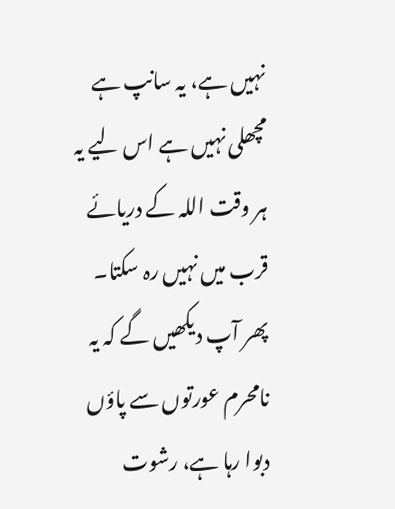نہیں ہے، یہ سانپ ہے مچھلی نہیں ہے اس لیے یہ ہر وقت اللہ کے دریائے قرب میں نہیں رہ سکتا۔ پھر آپ دیکھیں گے کہ یہ نامحرم عورتوں سے پاؤں دبوا رہا ہے، رشوت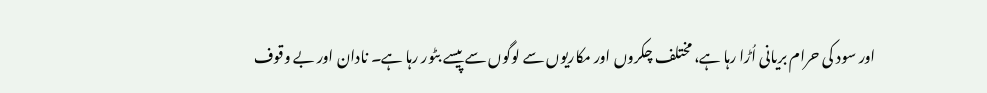اور سود کی حرام بریانی اُڑا رہا ہے، مختلف چکروں اور مکاریوں سے لوگوں سے پیسے بٹور رہا ہے۔ نادان اور بے وقوف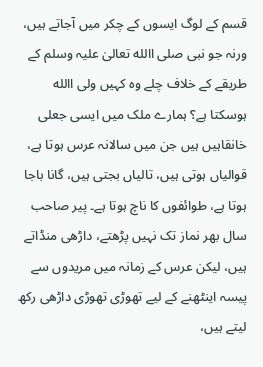قسم کے لوگ ایسوں کے چکر میں آجاتے ہیں، ورنہ جو نبی صلی االله تعالیٰ علیہ وسلم کے طریقے کے خلاف چلے وہ کہیں ولی االله ہوسکتا ہے؟ ہمارے ملک میں ایسی جعلی خانقاہیں ہیں جن میں سالانہ عرس ہوتا ہے، قوالیاں ہوتی ہیں، تالیاں بجتی ہیں، گانا باجا ہوتا ہے، طوائفوں کا ناچ ہوتا ہے۔ پیر صاحب سال بھر نماز تک نہیں پڑھتے، داڑھی منڈاتے ہیں، لیکن عرس کے زمانہ میں مریدوں سے پیسہ اینٹھنے کے لیے تھوڑی تھوڑی داڑھی رکھ لیتے ہیں،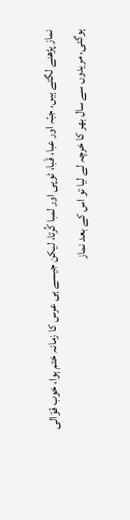نماز پڑھنے لگتے ہیں، جبّہ اور عبا، قَبا، ٹوپی اور لمبا کُرتا، لیکن جیسے ہی عرس کا زمانہ ختم ہوا، خوب قوّالی ہوگئی، مریدوں سے سال بھر کا خرچہ لے لیا تو اس کے بعد نماز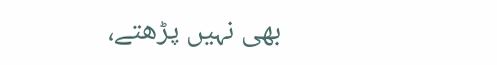بھی نہیں پڑھتے،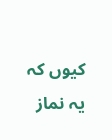کیوں کہ یہ نماز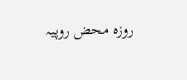روزہ محض روپیہ